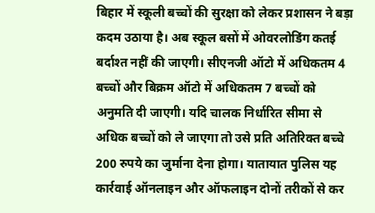बिहार में स्कूली बच्चों की सुरक्षा को लेकर प्रशासन ने बड़ा कदम उठाया है। अब स्कूल बसों में ओवरलोडिंग कतई बर्दाश्त नहीं की जाएगी। सीएनजी ऑटो में अधिकतम 4 बच्चों और बिक्रम ऑटो में अधिकतम 7 बच्चों को अनुमति दी जाएगी। यदि चालक निर्धारित सीमा से अधिक बच्चों को ले जाएगा तो उसे प्रति अतिरिक्त बच्चे 200 रुपये का जुर्माना देना होगा। यातायात पुलिस यह कार्रवाई ऑनलाइन और ऑफलाइन दोनों तरीकों से कर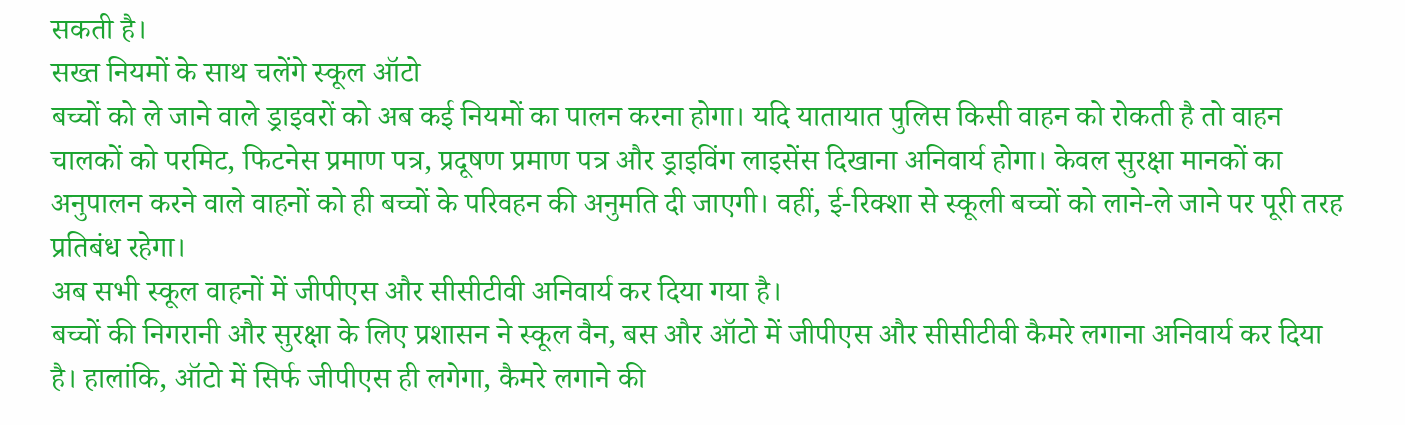सकती है।
सख्त नियमों के साथ चलेंगे स्कूल ऑटो
बच्चों को ले जाने वाले ड्राइवरों को अब कई नियमों का पालन करना होगा। यदि यातायात पुलिस किसी वाहन को रोकती है तो वाहन चालकों को परमिट, फिटनेस प्रमाण पत्र, प्रदूषण प्रमाण पत्र और ड्राइविंग लाइसेंस दिखाना अनिवार्य होगा। केवल सुरक्षा मानकों का अनुपालन करने वाले वाहनों को ही बच्चों के परिवहन की अनुमति दी जाएगी। वहीं, ई-रिक्शा से स्कूली बच्चों को लाने-ले जाने पर पूरी तरह प्रतिबंध रहेगा।
अब सभी स्कूल वाहनों में जीपीएस और सीसीटीवी अनिवार्य कर दिया गया है।
बच्चों की निगरानी और सुरक्षा के लिए प्रशासन ने स्कूल वैन, बस और ऑटो में जीपीएस और सीसीटीवी कैमरे लगाना अनिवार्य कर दिया है। हालांकि, ऑटो में सिर्फ जीपीएस ही लगेगा, कैमरे लगाने की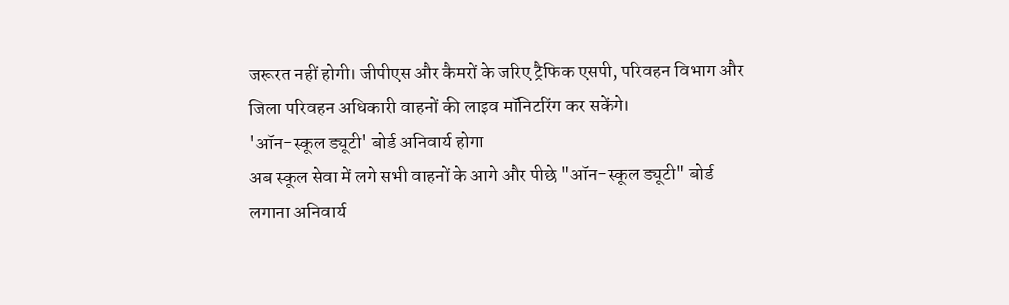जरूरत नहीं होगी। जीपीएस और कैमरों के जरिए ट्रैफिक एसपी, परिवहन विभाग और जिला परिवहन अधिकारी वाहनों की लाइव मॉनिटरिंग कर सकेंगे।
'ऑन-स्कूल ड्यूटी' बोर्ड अनिवार्य होगा
अब स्कूल सेवा में लगे सभी वाहनों के आगे और पीछे "ऑन-स्कूल ड्यूटी" बोर्ड लगाना अनिवार्य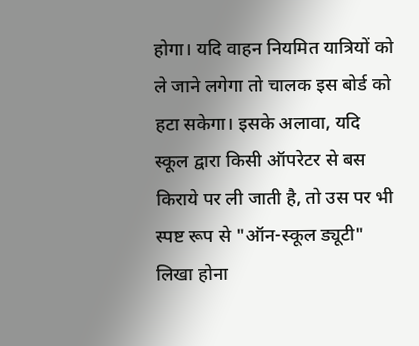होगा। यदि वाहन नियमित यात्रियों को ले जाने लगेगा तो चालक इस बोर्ड को हटा सकेगा। इसके अलावा, यदि स्कूल द्वारा किसी ऑपरेटर से बस किराये पर ली जाती है, तो उस पर भी स्पष्ट रूप से "ऑन-स्कूल ड्यूटी" लिखा होना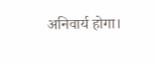अनिवार्य होगा।